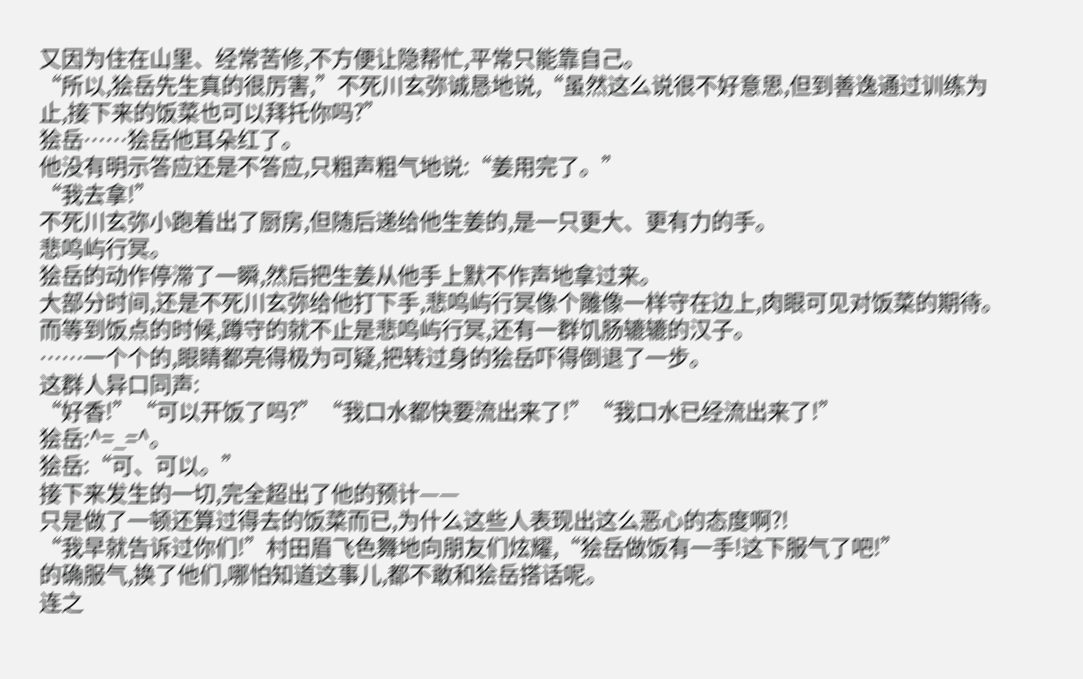又因为住在山里、经常苦修,不方便让隐帮忙,平常只能靠自己。
“所以,狯岳先生真的很厉害,”不死川玄弥诚恳地说,“虽然这么说很不好意思,但到善逸通过训练为止,接下来的饭菜也可以拜托你吗?”
狯岳……狯岳他耳朵红了。
他没有明示答应还是不答应,只粗声粗气地说:“姜用完了。”
“我去拿!”
不死川玄弥小跑着出了厨房,但随后递给他生姜的,是一只更大、更有力的手。
悲鸣屿行冥。
狯岳的动作停滞了一瞬,然后把生姜从他手上默不作声地拿过来。
大部分时间,还是不死川玄弥给他打下手,悲鸣屿行冥像个雕像一样守在边上,肉眼可见对饭菜的期待。
而等到饭点的时候,蹲守的就不止是悲鸣屿行冥,还有一群饥肠辘辘的汉子。
……一个个的,眼睛都亮得极为可疑,把转过身的狯岳吓得倒退了一步。
这群人异口同声:
“好香!”“可以开饭了吗?”“我口水都快要流出来了!”“我口水已经流出来了!”
狯岳:^=_=^。
狯岳:“可、可以。”
接下来发生的一切,完全超出了他的预计——
只是做了一顿还算过得去的饭菜而已,为什么这些人表现出这么恶心的态度啊?!
“我早就告诉过你们!”村田眉飞色舞地向朋友们炫耀,“狯岳做饭有一手!这下服气了吧!”
的确服气,换了他们,哪怕知道这事儿,都不敢和狯岳搭话呢。
连之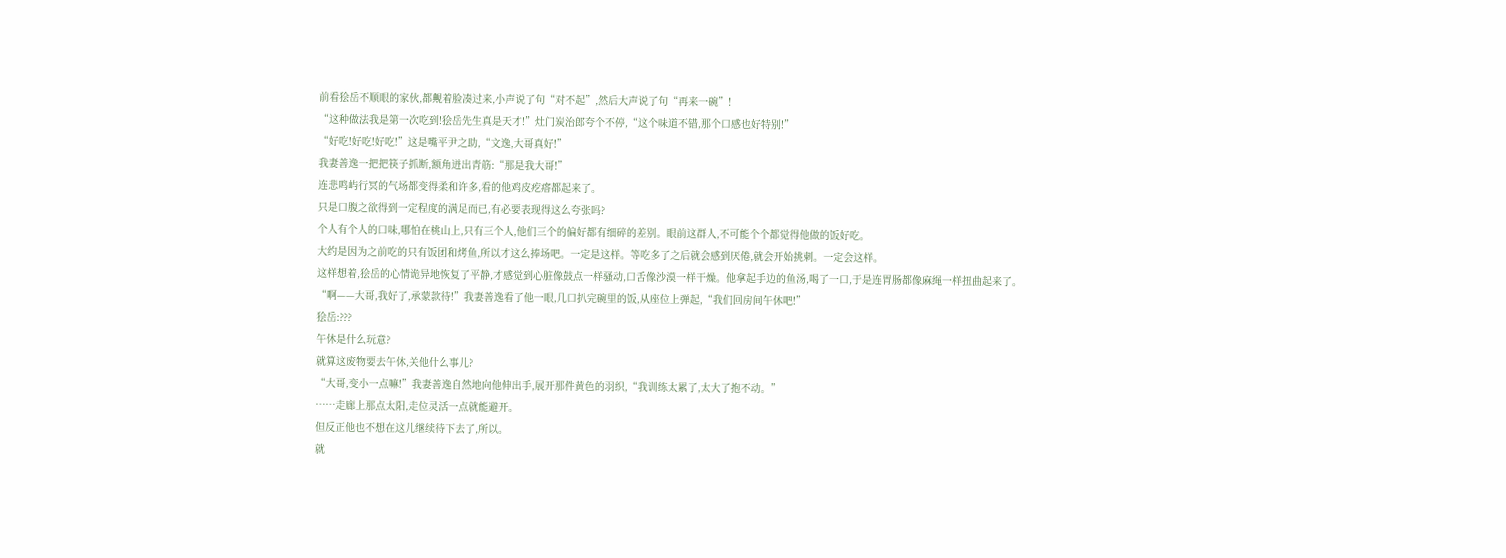前看狯岳不顺眼的家伙,都觍着脸凑过来,小声说了句“对不起”,然后大声说了句“再来一碗”!
“这种做法我是第一次吃到!狯岳先生真是天才!”灶门炭治郎夸个不停,“这个味道不错,那个口感也好特别!”
“好吃!好吃!好吃!”这是嘴平尹之助,“文逸,大哥真好!”
我妻善逸一把把筷子抓断,额角迸出青筋:“那是我大哥!”
连悲鸣屿行冥的气场都变得柔和许多,看的他鸡皮疙瘩都起来了。
只是口腹之欲得到一定程度的满足而已,有必要表现得这么夸张吗?
个人有个人的口味,哪怕在桃山上,只有三个人,他们三个的偏好都有细碎的差别。眼前这群人,不可能个个都觉得他做的饭好吃。
大约是因为之前吃的只有饭团和烤鱼,所以才这么捧场吧。一定是这样。等吃多了之后就会感到厌倦,就会开始挑刺。一定会这样。
这样想着,狯岳的心情诡异地恢复了平静,才感觉到心脏像鼓点一样骚动,口舌像沙漠一样干燥。他拿起手边的鱼汤,喝了一口,于是连胃肠都像麻绳一样扭曲起来了。
“啊——大哥,我好了,承蒙款待!”我妻善逸看了他一眼,几口扒完碗里的饭,从座位上弹起,“我们回房间午休吧!”
狯岳:???
午休是什么玩意?
就算这废物要去午休,关他什么事儿?
“大哥,变小一点嘛!”我妻善逸自然地向他伸出手,展开那件黄色的羽织,“我训练太累了,太大了抱不动。”
……走廊上那点太阳,走位灵活一点就能避开。
但反正他也不想在这儿继续待下去了,所以。
就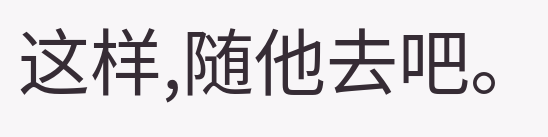这样,随他去吧。